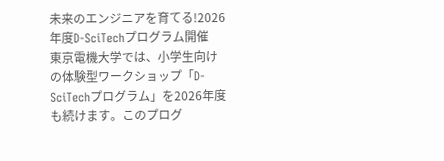未来のエンジニアを育てる!2026年度D-SciTechプログラム開催
東京電機大学では、小学生向けの体験型ワークショップ「D-SciTechプログラム」を2026年度も続けます。このプログ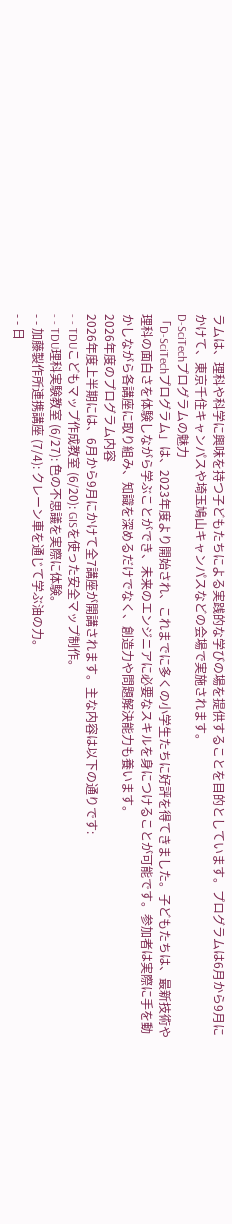ラムは、理科や科学に興味を持つ子どもたちによる実践的な学びの場を提供することを目的としています。プログラムは6月から9月にかけて、東京千住キャンパスや埼玉鳩山キャンパスなどの会場で実施されます。
D-SciTechプログラムの魅力
「D-SciTechプログラム」は、2023年度より開始され、これまでに多くの小学生たちに好評を得てきました。子どもたちは、最新技術や理科の面白さを体験しながら学ぶことができ、未来のエンジニアに必要なスキルを身につけることが可能です。参加者は実際に手を動かしながら各講座に取り組み、知識を深めるだけでなく、創造力や問題解決能力も養います。
2026年度のプログラム内容
2026年度上半期には、6月から9月にかけて全7講座が開講されます。主な内容は以下の通りです:
- - TDUこどもマップ作成教室 (6/20): GISを使った安全マップ制作。
- - TDU理科実験教室 (6/27): 色の不思議を実際に体験。
- - 加藤製作所連携講座 (7/4): クレーン車を通じて学ぶ油の力。
- - 日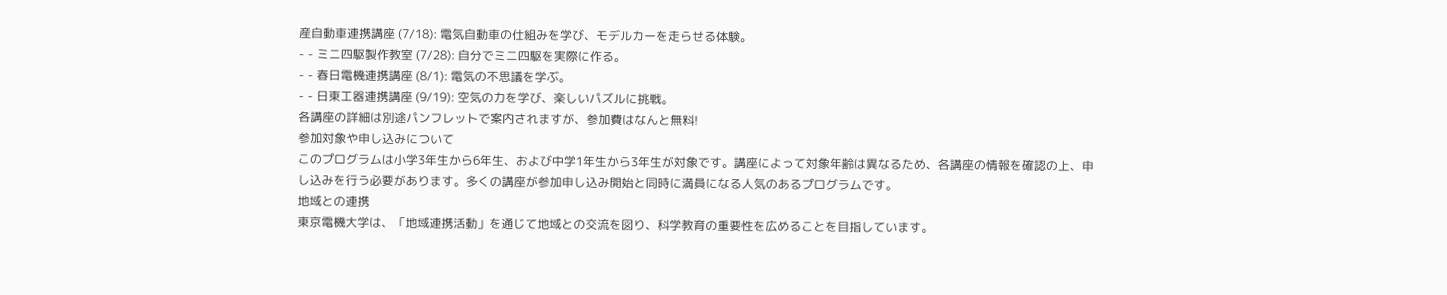産自動車連携講座 (7/18): 電気自動車の仕組みを学び、モデルカーを走らせる体験。
- - ミニ四駆製作教室 (7/28): 自分でミニ四駆を実際に作る。
- - 春日電機連携講座 (8/1): 電気の不思議を学ぶ。
- - 日東工器連携講座 (9/19): 空気の力を学び、楽しいパズルに挑戦。
各講座の詳細は別途パンフレットで案内されますが、参加費はなんと無料!
参加対象や申し込みについて
このプログラムは小学3年生から6年生、および中学1年生から3年生が対象です。講座によって対象年齢は異なるため、各講座の情報を確認の上、申し込みを行う必要があります。多くの講座が参加申し込み開始と同時に満員になる人気のあるプログラムです。
地域との連携
東京電機大学は、「地域連携活動」を通じて地域との交流を図り、科学教育の重要性を広めることを目指しています。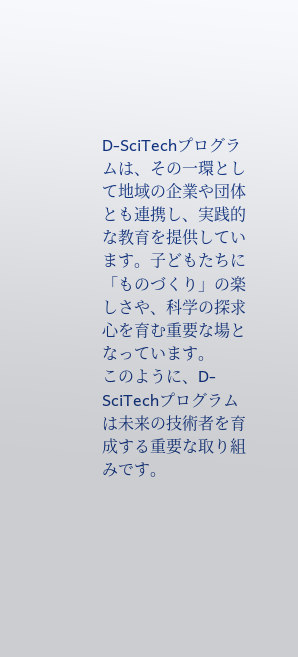D-SciTechプログラムは、その一環として地域の企業や団体とも連携し、実践的な教育を提供しています。子どもたちに「ものづくり」の楽しさや、科学の探求心を育む重要な場となっています。
このように、D-SciTechプログラムは未来の技術者を育成する重要な取り組みです。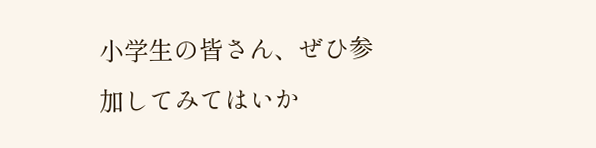小学生の皆さん、ぜひ参加してみてはいか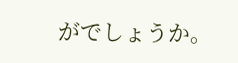がでしょうか。